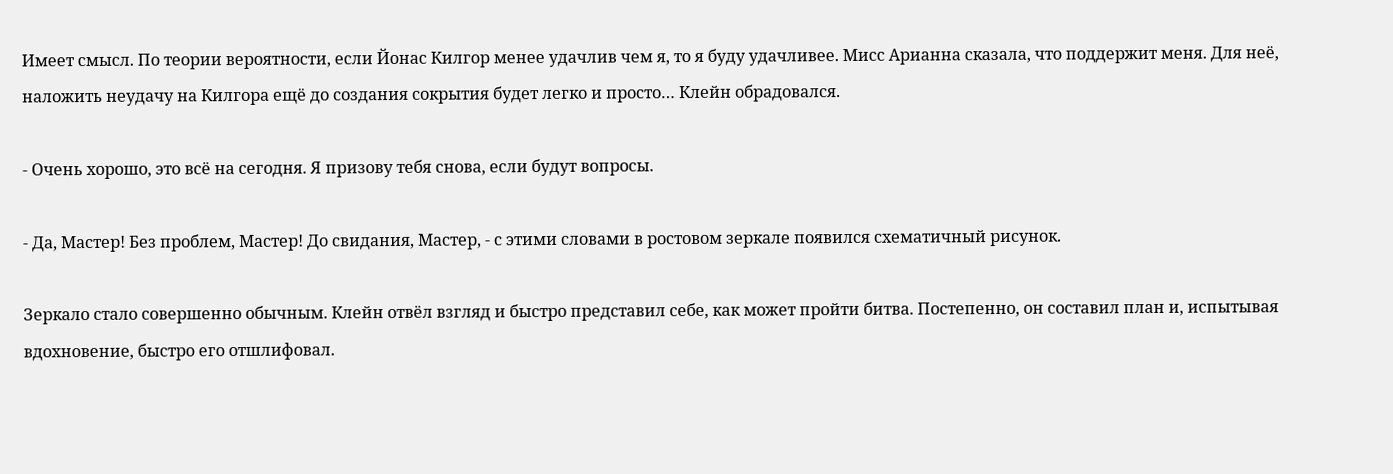Имеет смысл. По теории вероятности, если Йонас Килгор менее удачлив чем я, то я буду удачливее. Мисс Арианна сказала, что поддержит меня. Для неё, наложить неудачу на Килгора ещё до создания сокрытия будет легко и просто… Клейн обрадовался.

- Очень хорошо, это всё на сегодня. Я призову тебя снова, если будут вопросы.

- Да, Мастер! Без проблем, Мастер! До свидания, Мастер, - с этими словами в ростовом зеркале появился схематичный рисунок.

Зеркало стало совершенно обычным. Клейн отвёл взгляд и быстро представил себе, как может пройти битва. Постепенно, он составил план и, испытывая вдохновение, быстро его отшлифовал.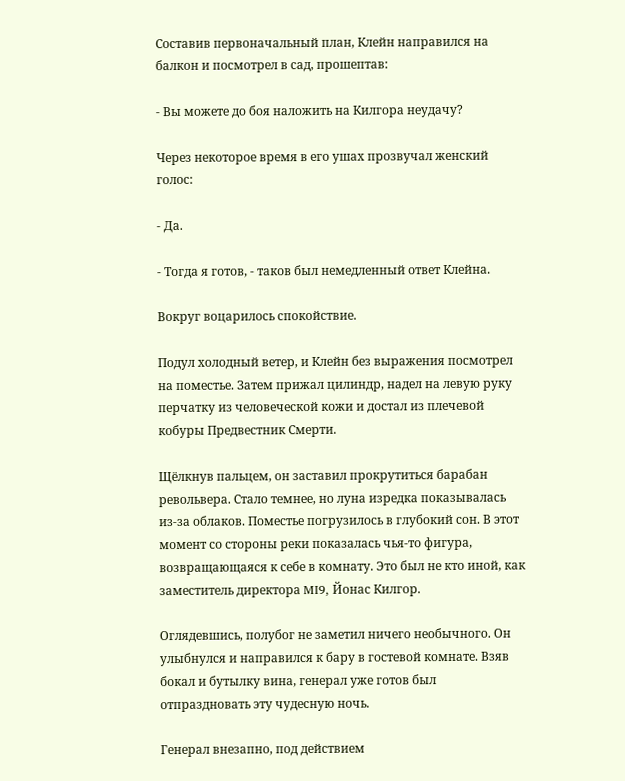Составив первоначальный план, Клейн направился на балкон и посмотрел в сад, прошептав:

- Вы можете до боя наложить на Килгора неудачу?

Через некоторое время в его ушах прозвучал женский голос:

- Да.

- Тогда я готов, - таков был немедленный ответ Клейна.

Вокруг воцарилось спокойствие.

Подул холодный ветер, и Клейн без выражения посмотрел на поместье. Затем прижал цилиндр, надел на левую руку перчатку из человеческой кожи и достал из плечевой кобуры Предвестник Смерти.

Щёлкнув пальцем, он заставил прокрутиться барабан револьвера. Стало темнее, но луна изредка показывалась из-за облаков. Поместье погрузилось в глубокий сон. В этот момент со стороны реки показалась чья-то фигура, возвращающаяся к себе в комнату. Это был не кто иной, как заместитель директора MI9, Йонас Килгор.

Оглядевшись, полубог не заметил ничего необычного. Он улыбнулся и направился к бару в гостевой комнате. Взяв бокал и бутылку вина, генерал уже готов был отпраздновать эту чудесную ночь.

Генерал внезапно, под действием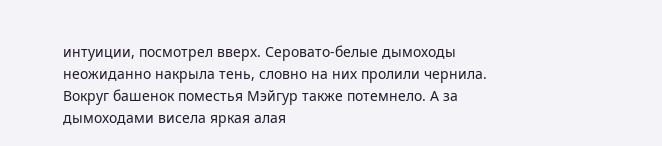интуиции, посмотрел вверх. Серовато-белые дымоходы неожиданно накрыла тень, словно на них пролили чернила. Вокруг башенок поместья Мэйгур также потемнело. А за дымоходами висела яркая алая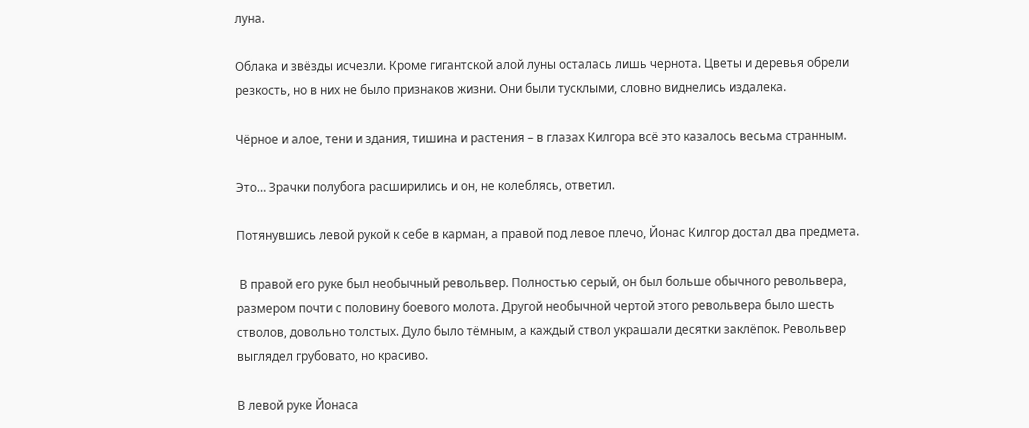луна.

Облака и звёзды исчезли. Кроме гигантской алой луны осталась лишь чернота. Цветы и деревья обрели резкость, но в них не было признаков жизни. Они были тусклыми, словно виднелись издалека.

Чёрное и алое, тени и здания, тишина и растения – в глазах Килгора всё это казалось весьма странным.

Это… Зрачки полубога расширились и он, не колеблясь, ответил.

Потянувшись левой рукой к себе в карман, а правой под левое плечо, Йонас Килгор достал два предмета.

 В правой его руке был необычный револьвер. Полностью серый, он был больше обычного револьвера, размером почти с половину боевого молота. Другой необычной чертой этого револьвера было шесть стволов, довольно толстых. Дуло было тёмным, а каждый ствол украшали десятки заклёпок. Револьвер выглядел грубовато, но красиво.

В левой руке Йонаса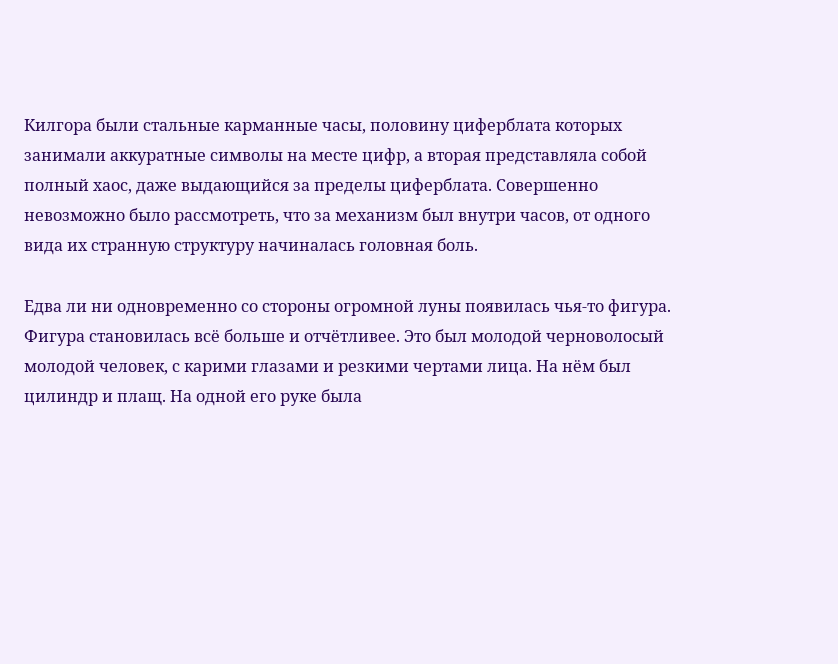Килгора были стальные карманные часы, половину циферблата которых занимали аккуратные символы на месте цифр, а вторая представляла собой полный хаос, даже выдающийся за пределы циферблата. Совершенно невозможно было рассмотреть, что за механизм был внутри часов, от одного вида их странную структуру начиналась головная боль.

Едва ли ни одновременно со стороны огромной луны появилась чья-то фигура. Фигура становилась всё больше и отчётливее. Это был молодой черноволосый молодой человек, с карими глазами и резкими чертами лица. На нём был цилиндр и плащ. На одной его руке была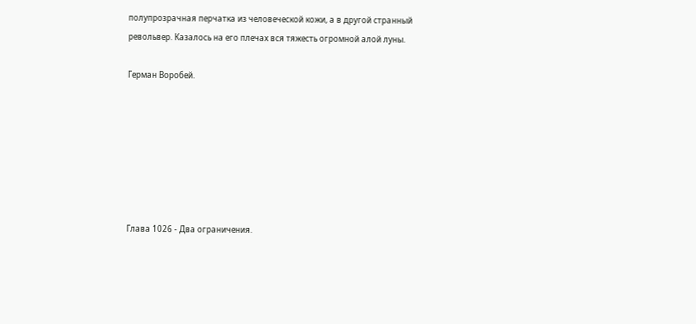полупрозрачная перчатка из человеческой кожи, а в другой странный револьвер. Казалось на его плечах вся тяжесть огромной алой луны.

Герман Воробей.







Глава 1026 - Два ограничения.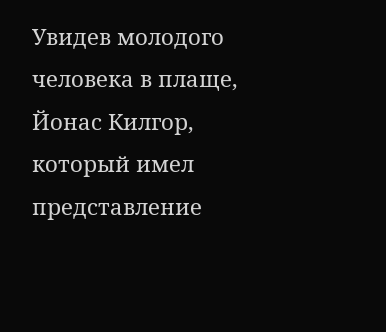Увидев молодого человека в плаще, Йонас Килгор, который имел представление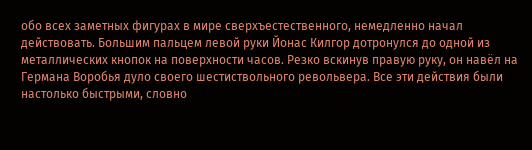обо всех заметных фигурах в мире сверхъестественного, немедленно начал действовать. Большим пальцем левой руки Йонас Килгор дотронулся до одной из металлических кнопок на поверхности часов. Резко вскинув правую руку, он навёл на Германа Воробья дуло своего шестиствольного револьвера. Все эти действия были настолько быстрыми, словно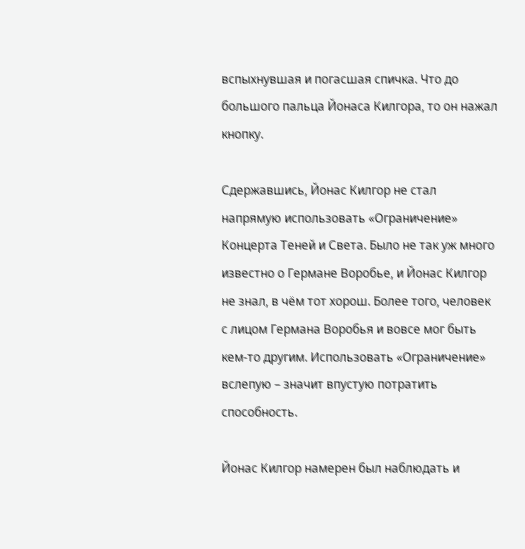вспыхнувшая и погасшая спичка. Что до большого пальца Йонаса Килгора, то он нажал кнопку.

Сдержавшись, Йонас Килгор не стал напрямую использовать «Ограничение» Концерта Теней и Света. Было не так уж много известно о Германе Воробье, и Йонас Килгор не знал, в чём тот хорош. Более того, человек с лицом Германа Воробья и вовсе мог быть кем-то другим. Использовать «Ограничение» вслепую – значит впустую потратить способность.

Йонас Килгор намерен был наблюдать и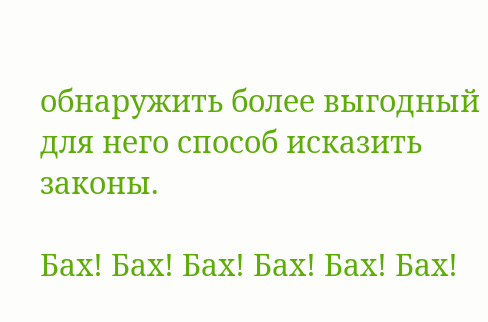обнаружить более выгодный для него способ исказить законы.

Бах! Бах! Бах! Бах! Бах! Бах!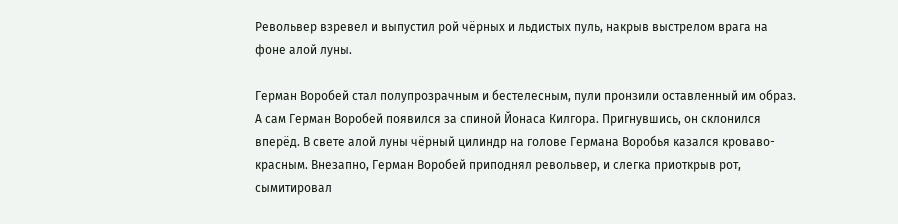Револьвер взревел и выпустил рой чёрных и льдистых пуль, накрыв выстрелом врага на фоне алой луны.

Герман Воробей стал полупрозрачным и бестелесным, пули пронзили оставленный им образ. А сам Герман Воробей появился за спиной Йонаса Килгора. Пригнувшись, он склонился вперёд. В свете алой луны чёрный цилиндр на голове Германа Воробья казался кроваво-красным. Внезапно, Герман Воробей приподнял револьвер, и слегка приоткрыв рот, сымитировал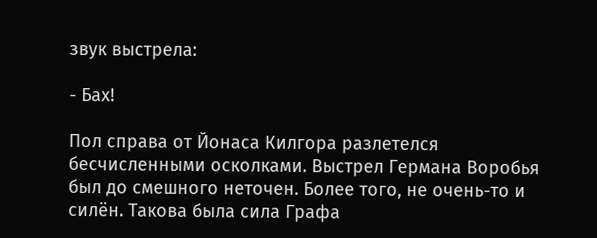звук выстрела:

- Бах!

Пол справа от Йонаса Килгора разлетелся бесчисленными осколками. Выстрел Германа Воробья был до смешного неточен. Более того, не очень-то и силён. Такова была сила Графа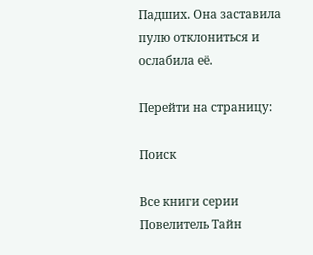Падших. Она заставила пулю отклониться и ослабила её.

Перейти на страницу:

Поиск

Все книги серии Повелитель Тайн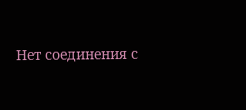Нет соединения с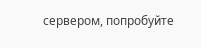сервером, попробуйте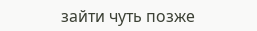зайти чуть позже